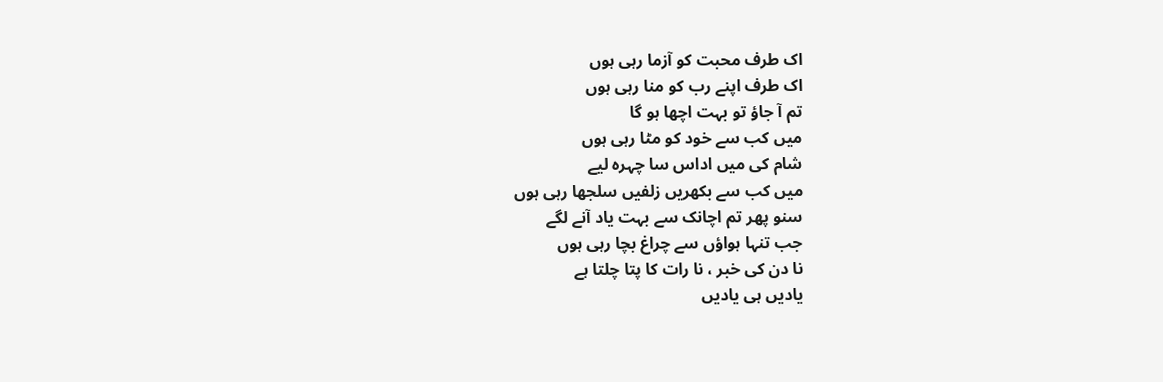اک طرف محبت کو آزما رہی ہوں
اک طرف اپنے رب کو منا رہی ہوں
تم آ جاؤ تو بہت اچھا ہو گا
میں کب سے خود کو مٹا رہی ہوں
شام کی میں اداس سا چہرہ لیے
میں کب سے بکھریں زلفیں سلجھا رہی ہوں
سنو پھر تم اچانک سے بہت یاد آنے لگے
جب تنہا ہواؤں سے چراغ بچا رہی ہوں
نا دن کی خبر ، نا رات کا پتا چلتا ہے
یادیں ہی یادیں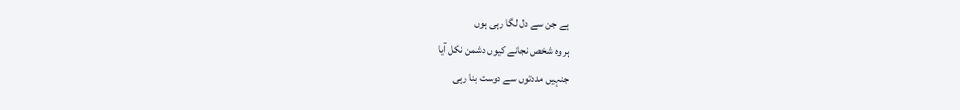ہے جن سے دل لگا رہی ہوں
ہر وہ شخص نجانے کیوں دشمن نکل آیا
جنہیں مددتوں سے دوست بنا رہی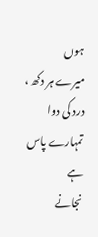ہوں
میرے ہر دکھ ، درد کی دوا تمہارے پاس ہے
نجانے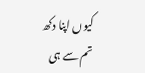کیوں اپنا دکھ تم سے ہی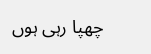چھپا رہی ہوں